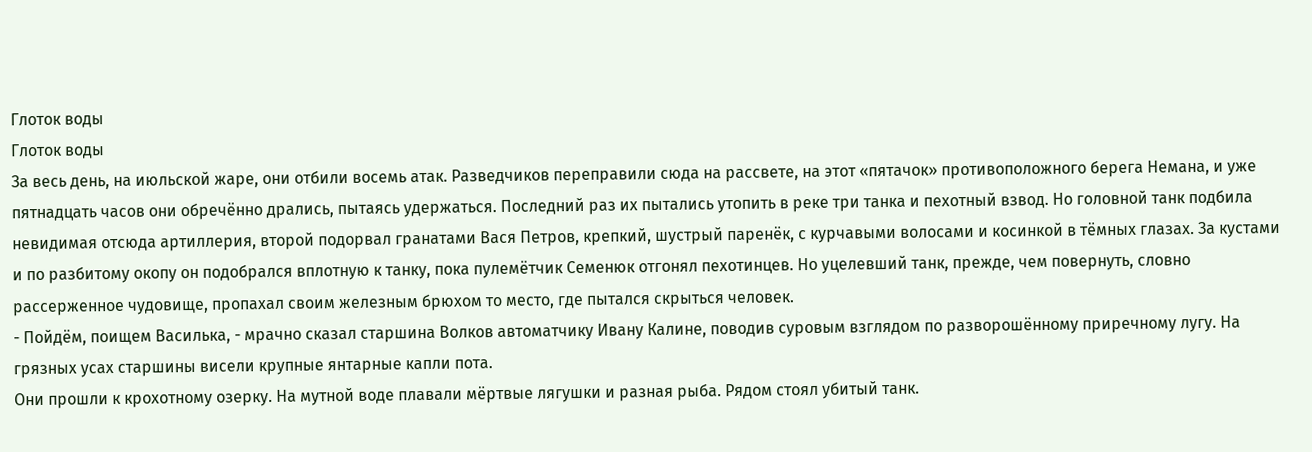Глоток воды
Глоток воды
За весь день, на июльской жаре, они отбили восемь атак. Разведчиков переправили сюда на рассвете, на этот «пятачок» противоположного берега Немана, и уже пятнадцать часов они обречённо дрались, пытаясь удержаться. Последний раз их пытались утопить в реке три танка и пехотный взвод. Но головной танк подбила невидимая отсюда артиллерия, второй подорвал гранатами Вася Петров, крепкий, шустрый паренёк, с курчавыми волосами и косинкой в тёмных глазах. За кустами и по разбитому окопу он подобрался вплотную к танку, пока пулемётчик Семенюк отгонял пехотинцев. Но уцелевший танк, прежде, чем повернуть, словно рассерженное чудовище, пропахал своим железным брюхом то место, где пытался скрыться человек.
- Пойдём, поищем Василька, - мрачно сказал старшина Волков автоматчику Ивану Калине, поводив суровым взглядом по разворошённому приречному лугу. На грязных усах старшины висели крупные янтарные капли пота.
Они прошли к крохотному озерку. На мутной воде плавали мёртвые лягушки и разная рыба. Рядом стоял убитый танк.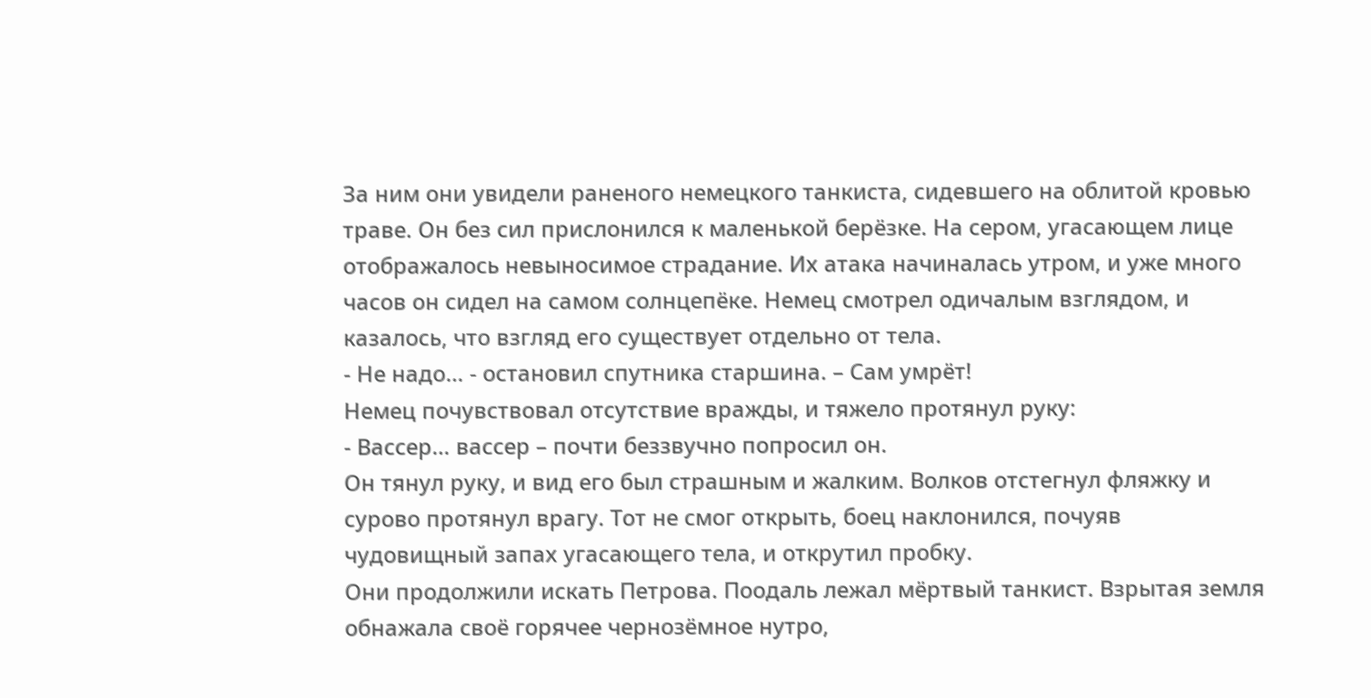За ним они увидели раненого немецкого танкиста, сидевшего на облитой кровью траве. Он без сил прислонился к маленькой берёзке. На сером, угасающем лице отображалось невыносимое страдание. Их атака начиналась утром, и уже много часов он сидел на самом солнцепёке. Немец смотрел одичалым взглядом, и казалось, что взгляд его существует отдельно от тела.
- Не надо… - остановил спутника старшина. – Сам умрёт!
Немец почувствовал отсутствие вражды, и тяжело протянул руку:
- Вассер… вассер – почти беззвучно попросил он.
Он тянул руку, и вид его был страшным и жалким. Волков отстегнул фляжку и сурово протянул врагу. Тот не смог открыть, боец наклонился, почуяв чудовищный запах угасающего тела, и открутил пробку.
Они продолжили искать Петрова. Поодаль лежал мёртвый танкист. Взрытая земля обнажала своё горячее чернозёмное нутро,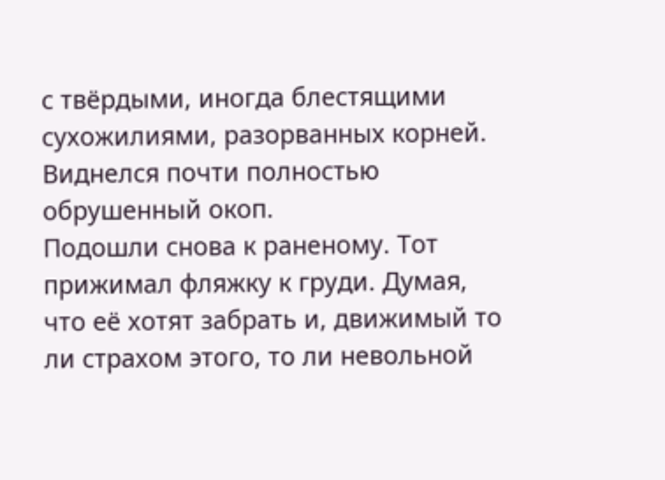с твёрдыми, иногда блестящими сухожилиями, разорванных корней. Виднелся почти полностью обрушенный окоп.
Подошли снова к раненому. Тот прижимал фляжку к груди. Думая, что её хотят забрать и, движимый то ли страхом этого, то ли невольной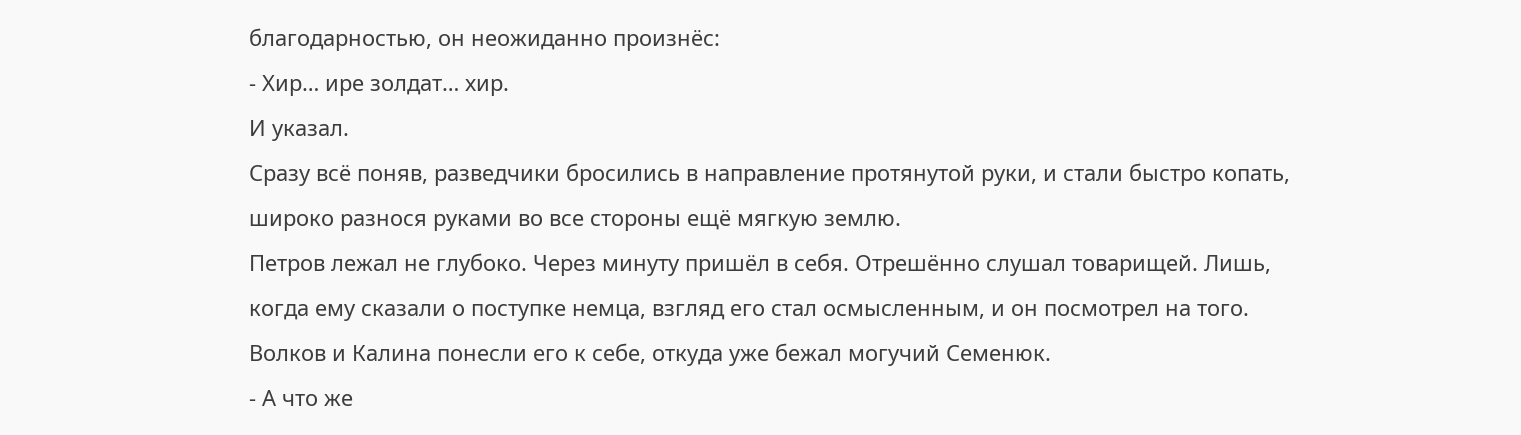благодарностью, он неожиданно произнёс:
- Хир… ире золдат… хир.
И указал.
Сразу всё поняв, разведчики бросились в направление протянутой руки, и стали быстро копать, широко разнося руками во все стороны ещё мягкую землю.
Петров лежал не глубоко. Через минуту пришёл в себя. Отрешённо слушал товарищей. Лишь, когда ему сказали о поступке немца, взгляд его стал осмысленным, и он посмотрел на того. Волков и Калина понесли его к себе, откуда уже бежал могучий Семенюк.
- А что же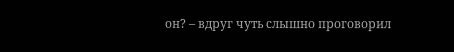он? – вдруг чуть слышно проговорил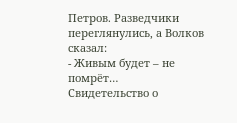Петров. Разведчики переглянулись, а Волков сказал:
- Живым будет – не помрёт…
Свидетельство о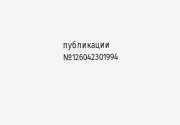публикации №126042301994